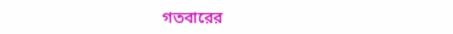গতবারের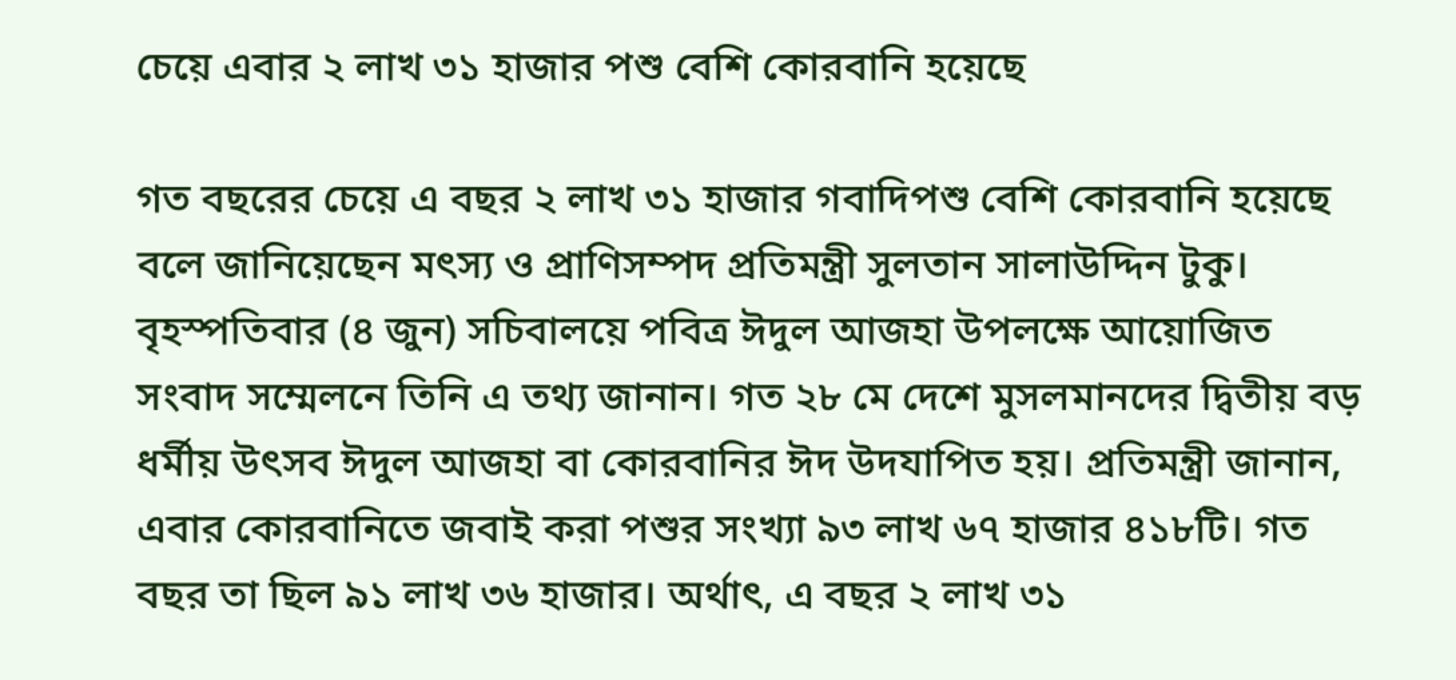চেয়ে এবার ২ লাখ ৩১ হাজার পশু বেশি কোরবানি হয়েছে

গত বছরের চেয়ে এ বছর ২ লাখ ৩১ হাজার গবাদিপশু বেশি কোরবানি হয়েছে বলে জানিয়েছেন মৎস্য ও প্রাণিসম্পদ প্রতিমন্ত্রী সুলতান সালাউদ্দিন টুকু। বৃহস্পতিবার (৪ জুন) সচিবালয়ে পবিত্র ঈদুল আজহা উপলক্ষে আয়োজিত সংবাদ সম্মেলনে তিনি এ তথ্য জানান। গত ২৮ মে দেশে মুসলমানদের দ্বিতীয় বড় ধর্মীয় উৎসব ঈদুল আজহা বা কোরবানির ঈদ উদযাপিত হয়। প্রতিমন্ত্রী জানান, এবার কোরবানিতে জবাই করা পশুর সংখ্যা ৯৩ লাখ ৬৭ হাজার ৪১৮টি। গত বছর তা ছিল ৯১ লাখ ৩৬ হাজার। অর্থাৎ, এ বছর ২ লাখ ৩১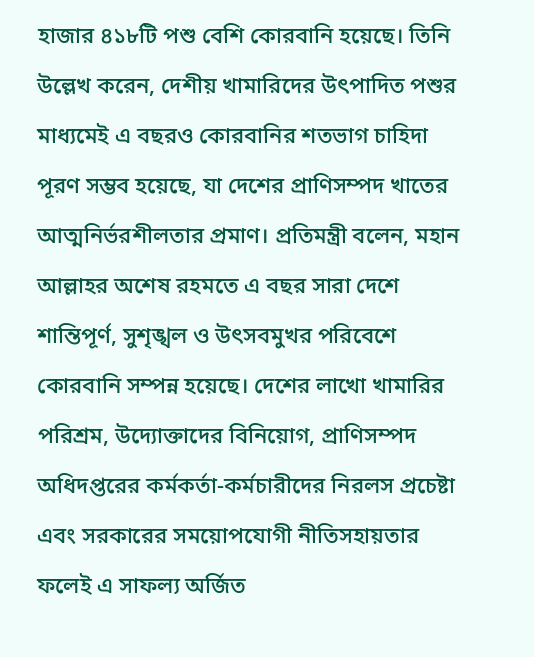হাজার ৪১৮টি পশু বেশি কোরবানি হয়েছে। তিনি উল্লেখ করেন, দেশীয় খামারিদের উৎপাদিত পশুর মাধ্যমেই এ বছরও কোরবানির শতভাগ চাহিদা পূরণ সম্ভব হয়েছে, যা দেশের প্রাণিসম্পদ খাতের আত্মনির্ভরশীলতার প্রমাণ। প্রতিমন্ত্রী বলেন, মহান আল্লাহর অশেষ রহমতে এ বছর সারা দেশে শান্তিপূর্ণ, সুশৃঙ্খল ও উৎসবমুখর পরিবেশে কোরবানি সম্পন্ন হয়েছে। দেশের লাখো খামারির পরিশ্রম, উদ্যোক্তাদের বিনিয়োগ, প্রাণিসম্পদ অধিদপ্তরের কর্মকর্তা-কর্মচারীদের নিরলস প্রচেষ্টা এবং সরকারের সময়োপযোগী নীতিসহায়তার ফলেই এ সাফল্য অর্জিত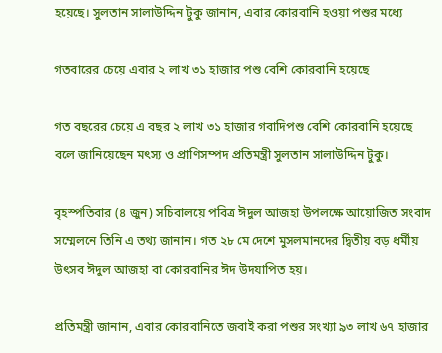হয়েছে। সুলতান সালাউদ্দিন টুকু জানান, এবার কোরবানি হওয়া পশুর মধ্যে

গতবারের চেয়ে এবার ২ লাখ ৩১ হাজার পশু বেশি কোরবানি হয়েছে

গত বছরের চেয়ে এ বছর ২ লাখ ৩১ হাজার গবাদিপশু বেশি কোরবানি হয়েছে বলে জানিয়েছেন মৎস্য ও প্রাণিসম্পদ প্রতিমন্ত্রী সুলতান সালাউদ্দিন টুকু।

বৃহস্পতিবার (৪ জুন) সচিবালয়ে পবিত্র ঈদুল আজহা উপলক্ষে আয়োজিত সংবাদ সম্মেলনে তিনি এ তথ্য জানান। গত ২৮ মে দেশে মুসলমানদের দ্বিতীয় বড় ধর্মীয় উৎসব ঈদুল আজহা বা কোরবানির ঈদ উদযাপিত হয়।

প্রতিমন্ত্রী জানান, এবার কোরবানিতে জবাই করা পশুর সংখ্যা ৯৩ লাখ ৬৭ হাজার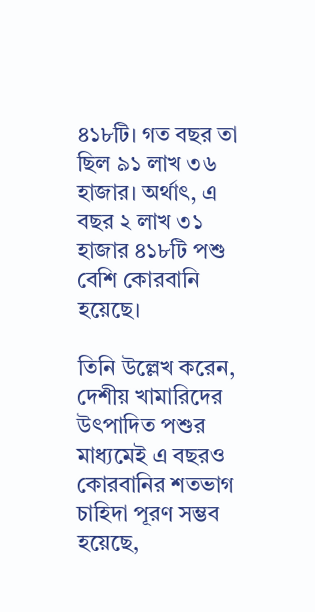৪১৮টি। গত বছর তা ছিল ৯১ লাখ ৩৬ হাজার। অর্থাৎ, এ বছর ২ লাখ ৩১ হাজার ৪১৮টি পশু বেশি কোরবানি হয়েছে।

তিনি উল্লেখ করেন, দেশীয় খামারিদের উৎপাদিত পশুর মাধ্যমেই এ বছরও কোরবানির শতভাগ চাহিদা পূরণ সম্ভব হয়েছে,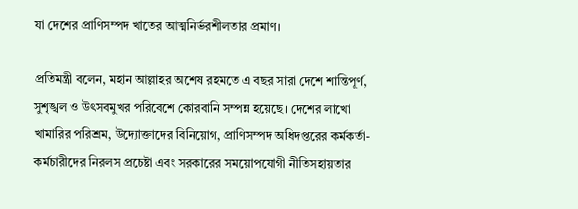যা দেশের প্রাণিসম্পদ খাতের আত্মনির্ভরশীলতার প্রমাণ।

প্রতিমন্ত্রী বলেন, মহান আল্লাহর অশেষ রহমতে এ বছর সারা দেশে শান্তিপূর্ণ, সুশৃঙ্খল ও উৎসবমুখর পরিবেশে কোরবানি সম্পন্ন হয়েছে। দেশের লাখো খামারির পরিশ্রম, উদ্যোক্তাদের বিনিয়োগ, প্রাণিসম্পদ অধিদপ্তরের কর্মকর্তা-কর্মচারীদের নিরলস প্রচেষ্টা এবং সরকারের সময়োপযোগী নীতিসহায়তার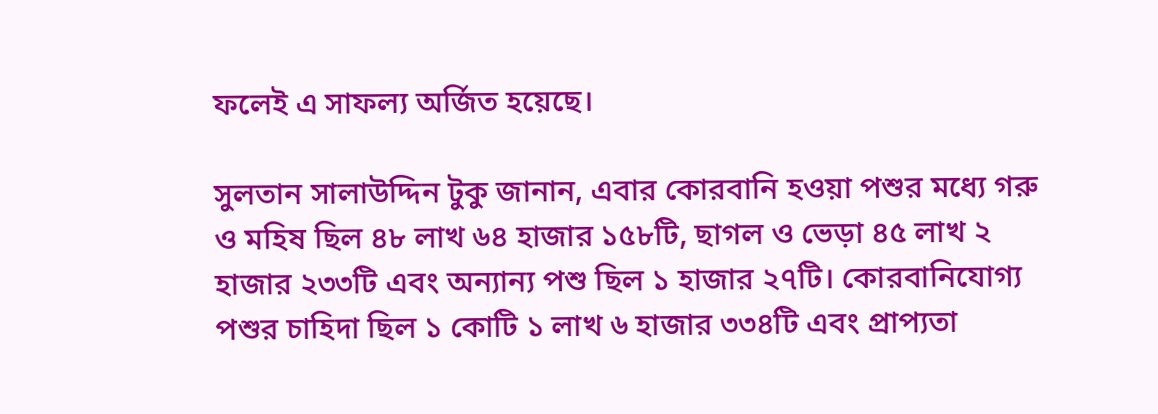ফলেই এ সাফল্য অর্জিত হয়েছে।

সুলতান সালাউদ্দিন টুকু জানান, এবার কোরবানি হওয়া পশুর মধ্যে গরু ও মহিষ ছিল ৪৮ লাখ ৬৪ হাজার ১৫৮টি, ছাগল ও ভেড়া ৪৫ লাখ ২ হাজার ২৩৩টি এবং অন্যান্য পশু ছিল ১ হাজার ২৭টি। কোরবানিযোগ্য পশুর চাহিদা ছিল ১ কোটি ১ লাখ ৬ হাজার ৩৩৪টি এবং প্রাপ্যতা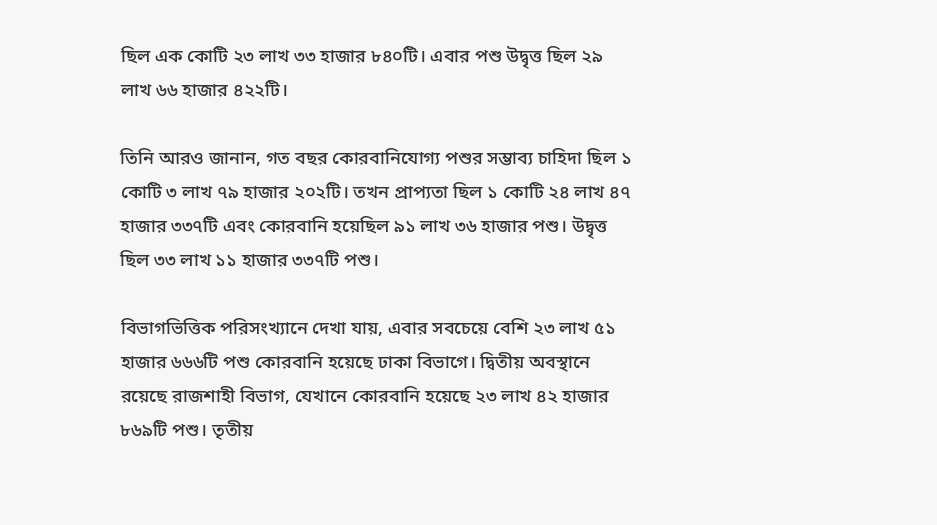ছিল এক কোটি ২৩ লাখ ৩৩ হাজার ৮৪০টি। এবার পশু উদ্বৃত্ত ছিল ২৯ লাখ ৬৬ হাজার ৪২২টি।

তিনি আরও জানান, গত বছর কোরবানিযোগ্য পশুর সম্ভাব্য চাহিদা ছিল ১ কোটি ৩ লাখ ৭৯ হাজার ২০২টি। তখন প্রাপ্যতা ছিল ১ কোটি ২৪ লাখ ৪৭ হাজার ৩৩৭টি এবং কোরবানি হয়েছিল ৯১ লাখ ৩৬ হাজার পশু। উদ্বৃত্ত ছিল ৩৩ লাখ ১১ হাজার ৩৩৭টি পশু।

বিভাগভিত্তিক পরিসংখ্যানে দেখা যায়, এবার সবচেয়ে বেশি ২৩ লাখ ৫১ হাজার ৬৬৬টি পশু কোরবানি হয়েছে ঢাকা বিভাগে। দ্বিতীয় অবস্থানে রয়েছে রাজশাহী বিভাগ, যেখানে কোরবানি হয়েছে ২৩ লাখ ৪২ হাজার ৮৬৯টি পশু। তৃতীয়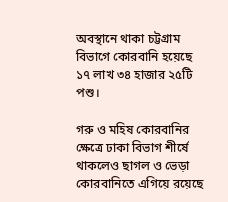অবস্থানে থাকা চট্টগ্রাম বিভাগে কোরবানি হয়েছে ১৭ লাখ ৩৪ হাজার ২৫টি পশু।

গরু ও মহিষ কোরবানির ক্ষেত্রে ঢাকা বিভাগ শীর্ষে থাকলেও ছাগল ও ভেড়া কোরবানিতে এগিয়ে রয়েছে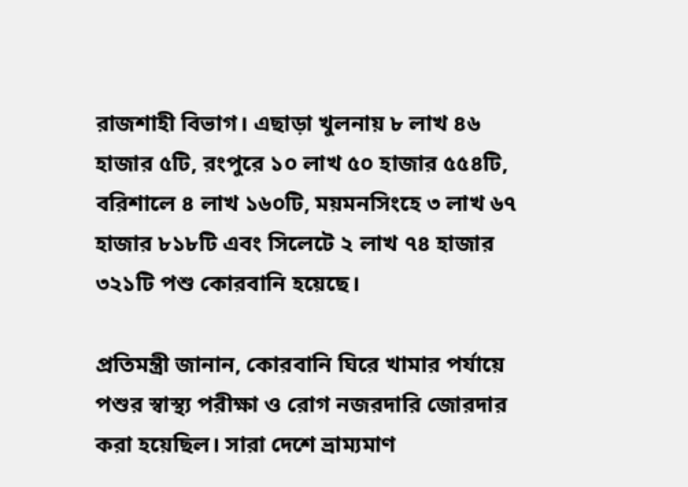রাজশাহী বিভাগ। এছাড়া খুলনায় ৮ লাখ ৪৬ হাজার ৫টি, রংপুরে ১০ লাখ ৫০ হাজার ৫৫৪টি, বরিশালে ৪ লাখ ১৬০টি, ময়মনসিংহে ৩ লাখ ৬৭ হাজার ৮১৮টি এবং সিলেটে ২ লাখ ৭৪ হাজার ৩২১টি পশু কোরবানি হয়েছে।

প্রতিমন্ত্রী জানান, কোরবানি ঘিরে খামার পর্যায়ে পশুর স্বাস্থ্য পরীক্ষা ও রোগ নজরদারি জোরদার করা হয়েছিল। সারা দেশে ভ্রাম্যমাণ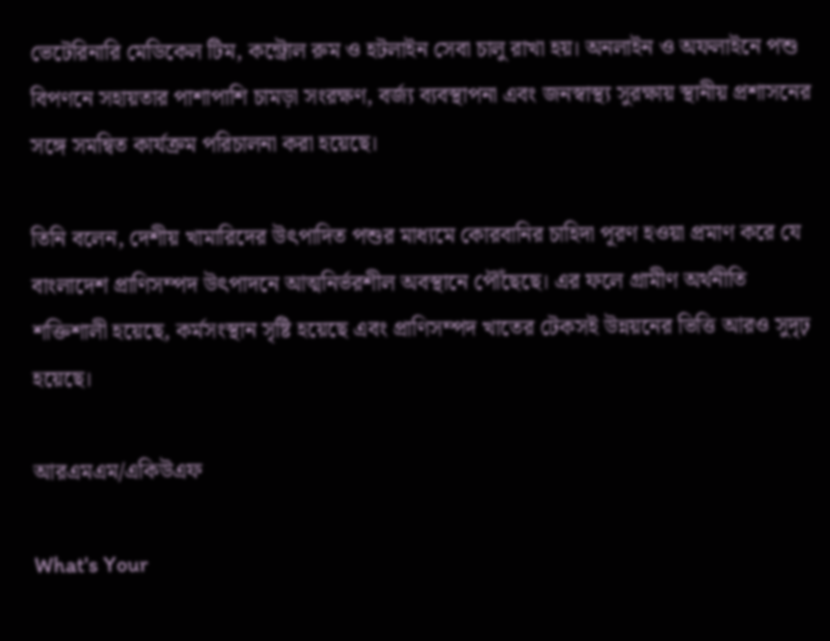ভেটেরিনারি মেডিকেল টিম, কন্ট্রোল রুম ও হটলাইন সেবা চালু রাখা হয়। অনলাইন ও অফলাইনে পশু বিপণনে সহায়তার পাশাপাশি চামড়া সংরক্ষণ, বর্জ্য ব্যবস্থাপনা এবং জনস্বাস্থ্য সুরক্ষায় স্থানীয় প্রশাসনের সঙ্গে সমন্বিত কার্যক্রম পরিচালনা করা হয়েছে।

তিনি বলেন, দেশীয় খামারিদের উৎপাদিত পশুর মাধ্যমে কোরবানির চাহিদা পূরণ হওয়া প্রমাণ করে যে বাংলাদেশ প্রাণিসম্পদ উৎপাদনে আত্মনির্ভরশীল অবস্থানে পৌঁছেছে। এর ফলে গ্রামীণ অর্থনীতি শক্তিশালী হয়েছে, কর্মসংস্থান সৃষ্টি হয়েছে এবং প্রাণিসম্পদ খাতের টেকসই উন্নয়নের ভিত্তি আরও সুদৃঢ় হয়েছে।

আরএমএম/একিউএফ

What's Your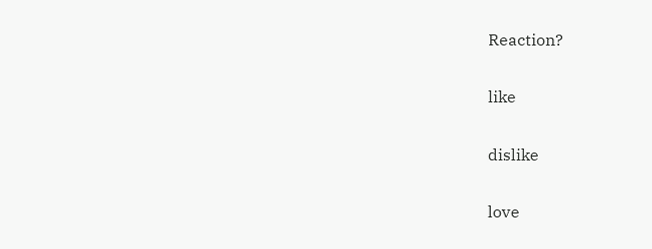Reaction?

like

dislike

love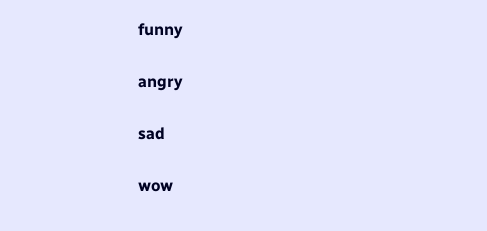funny

angry

sad

wow